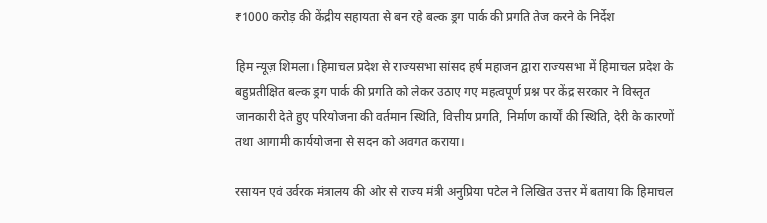₹1000 करोड़ की केंद्रीय सहायता से बन रहे बल्क ड्रग पार्क की प्रगति तेज करने के निर्देश

हिम न्यूज़ शिमला। हिमाचल प्रदेश से राज्यसभा सांसद हर्ष महाजन द्वारा राज्यसभा में हिमाचल प्रदेश के बहुप्रतीक्षित बल्क ड्रग पार्क की प्रगति को लेकर उठाए गए महत्वपूर्ण प्रश्न पर केंद्र सरकार ने विस्तृत जानकारी देते हुए परियोजना की वर्तमान स्थिति, वित्तीय प्रगति, निर्माण कार्यों की स्थिति, देरी के कारणों तथा आगामी कार्ययोजना से सदन को अवगत कराया।

रसायन एवं उर्वरक मंत्रालय की ओर से राज्य मंत्री अनुप्रिया पटेल ने लिखित उत्तर में बताया कि हिमाचल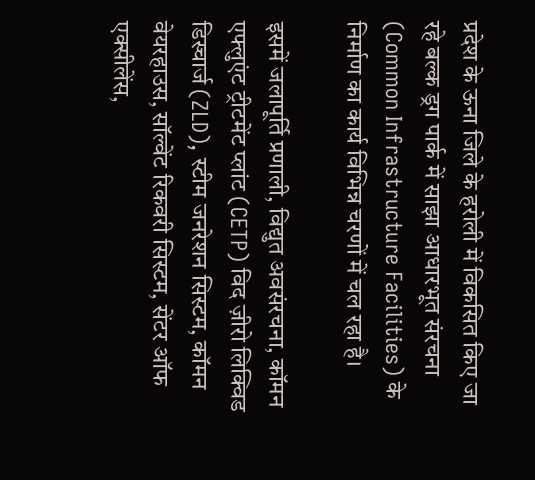प्रदेश के ऊना जिले के हरोली में विकसित किए जा रहे बल्क ड्रग पार्क में साझा आधारभूत संरचना (Common Infrastructure Facilities) के निर्माण का कार्य विभिन्न चरणों में चल रहा है।

इसमें जलापूर्ति प्रणाली, विद्युत अवसंरचना, कॉमन एफ्लुएंट ट्रीटमेंट प्लांट (CETP) विद ज़ीरो लिक्विड डिस्चार्ज (ZLD), स्टीम जनरेशन सिस्टम, कॉमन वेयरहाउस, सॉल्वेंट रिकवरी सिस्टम, सेंटर ऑफ एक्सीलेंस,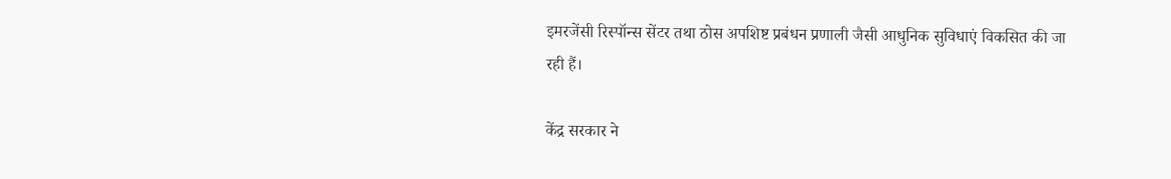इमरजेंसी रिस्पॉन्स सेंटर तथा ठोस अपशिष्ट प्रबंधन प्रणाली जैसी आधुनिक सुविधाएं विकसित की जा रही हैं।

केंद्र सरकार ने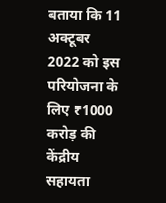बताया कि 11 अक्टूबर 2022 को इस परियोजना के लिए ₹1000 करोड़ की केंद्रीय सहायता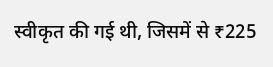स्वीकृत की गई थी, जिसमें से ₹225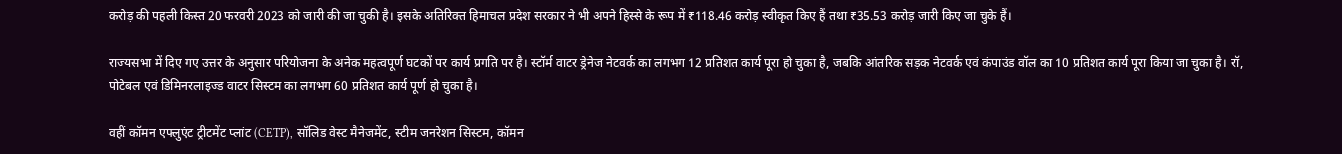करोड़ की पहली किस्त 20 फरवरी 2023 को जारी की जा चुकी है। इसके अतिरिक्त हिमाचल प्रदेश सरकार ने भी अपने हिस्से के रूप में ₹118.46 करोड़ स्वीकृत किए हैं तथा ₹35.53 करोड़ जारी किए जा चुके हैं।

राज्यसभा में दिए गए उत्तर के अनुसार परियोजना के अनेक महत्वपूर्ण घटकों पर कार्य प्रगति पर है। स्टॉर्म वाटर ड्रेनेज नेटवर्क का लगभग 12 प्रतिशत कार्य पूरा हो चुका है, जबकि आंतरिक सड़क नेटवर्क एवं कंपाउंड वॉल का 10 प्रतिशत कार्य पूरा किया जा चुका है। रॉ, पोटेबल एवं डिमिनरलाइज्ड वाटर सिस्टम का लगभग 60 प्रतिशत कार्य पूर्ण हो चुका है।

वहीं कॉमन एफ्लुएंट ट्रीटमेंट प्लांट (CETP), सॉलिड वेस्ट मैनेजमेंट, स्टीम जनरेशन सिस्टम, कॉमन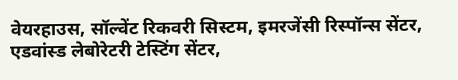वेयरहाउस, सॉल्वेंट रिकवरी सिस्टम, इमरजेंसी रिस्पॉन्स सेंटर, एडवांस्ड लेबोरेटरी टेस्टिंग सेंटर,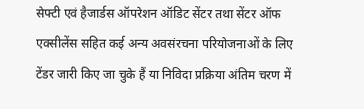सेफ्टी एवं हैजार्डस ऑपरेशन ऑडिट सेंटर तथा सेंटर ऑफ एक्सीलेंस सहित कई अन्य अवसंरचना परियोजनाओं के लिए टेंडर जारी किए जा चुके हैं या निविदा प्रक्रिया अंतिम चरण में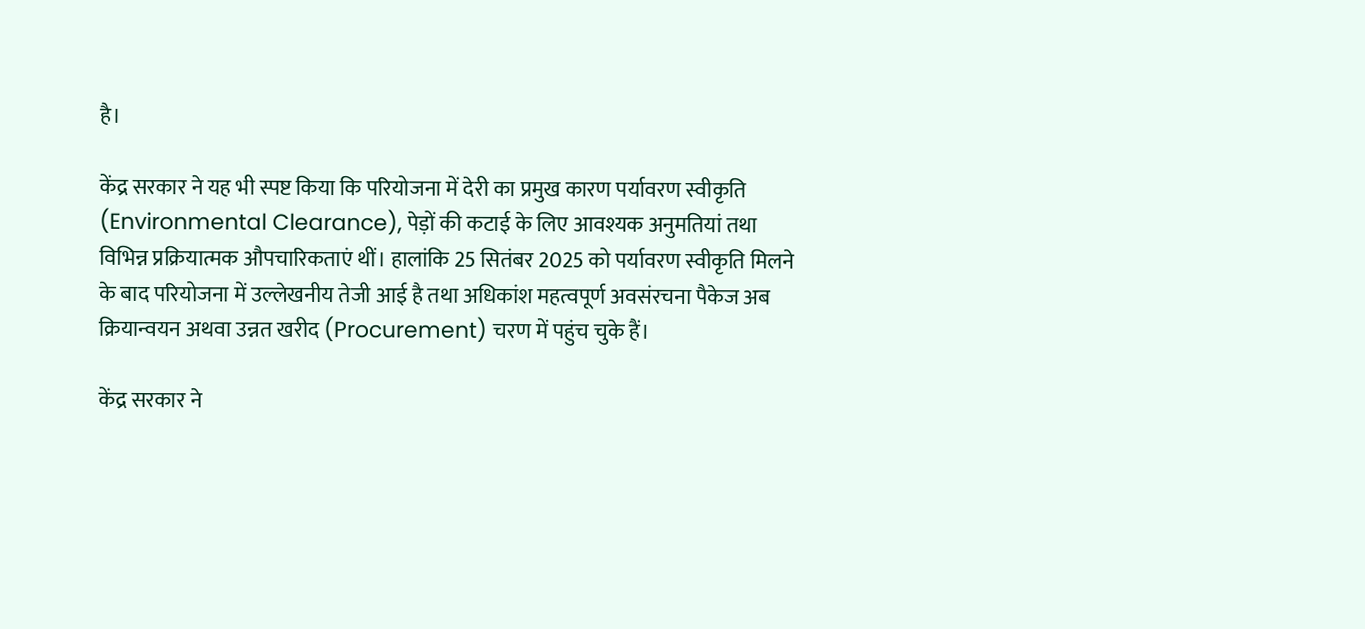है।

केंद्र सरकार ने यह भी स्पष्ट किया कि परियोजना में देरी का प्रमुख कारण पर्यावरण स्वीकृति (Environmental Clearance), पेड़ों की कटाई के लिए आवश्यक अनुमतियां तथा विभिन्न प्रक्रियात्मक औपचारिकताएं थीं। हालांकि 25 सितंबर 2025 को पर्यावरण स्वीकृति मिलने के बाद परियोजना में उल्लेखनीय तेजी आई है तथा अधिकांश महत्वपूर्ण अवसंरचना पैकेज अब क्रियान्वयन अथवा उन्नत खरीद (Procurement) चरण में पहुंच चुके हैं।

केंद्र सरकार ने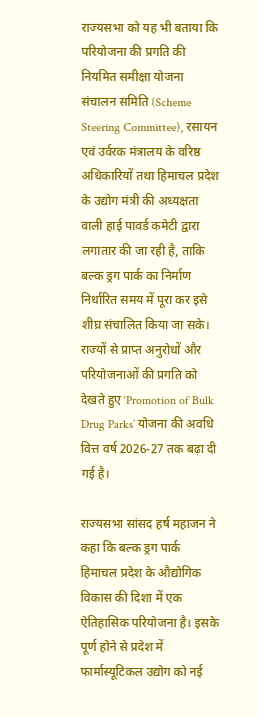राज्यसभा को यह भी बताया कि परियोजना की प्रगति की नियमित समीक्षा योजना संचालन समिति (Scheme Steering Committee), रसायन एवं उर्वरक मंत्रालय के वरिष्ठ अधिकारियों तथा हिमाचल प्रदेश के उद्योग मंत्री की अध्यक्षता वाली हाई पावर्ड कमेटी द्वारा लगातार की जा रही है, ताकि बल्क ड्रग पार्क का निर्माण निर्धारित समय में पूरा कर इसे शीघ्र संचालित किया जा सके। राज्यों से प्राप्त अनुरोधों और परियोजनाओं की प्रगति को देखते हुए ‘Promotion of Bulk Drug Parks’ योजना की अवधि वित्त वर्ष 2026-27 तक बढ़ा दी गई है।

राज्यसभा सांसद हर्ष महाजन ने कहा कि बल्क ड्रग पार्क हिमाचल प्रदेश के औद्योगिक विकास की दिशा में एक ऐतिहासिक परियोजना है। इसके पूर्ण होने से प्रदेश में फार्मास्यूटिकल उद्योग को नई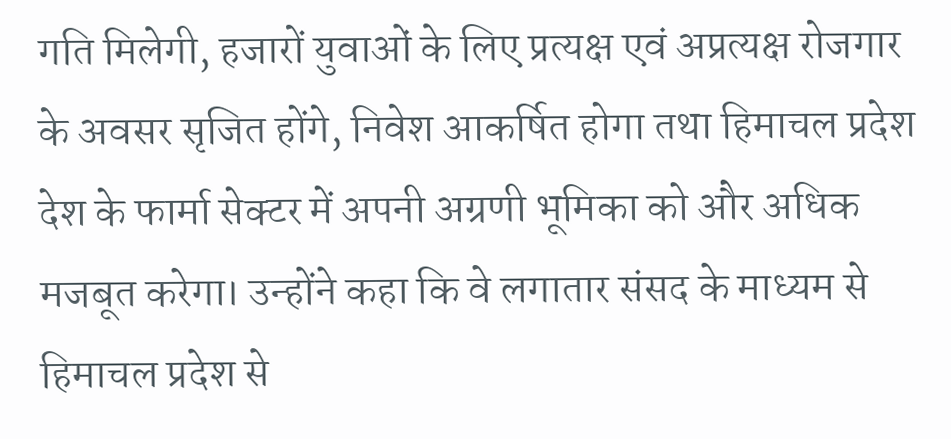गति मिलेगी, हजारों युवाओं के लिए प्रत्यक्ष एवं अप्रत्यक्ष रोजगार के अवसर सृजित होंगे, निवेश आकर्षित होगा तथा हिमाचल प्रदेश देश के फार्मा सेक्टर में अपनी अग्रणी भूमिका को और अधिक मजबूत करेगा। उन्होंने कहा कि वे लगातार संसद के माध्यम से हिमाचल प्रदेश से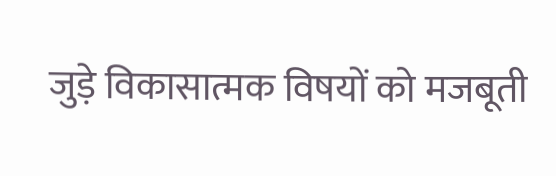जुड़े विकासात्मक विषयों को मजबूती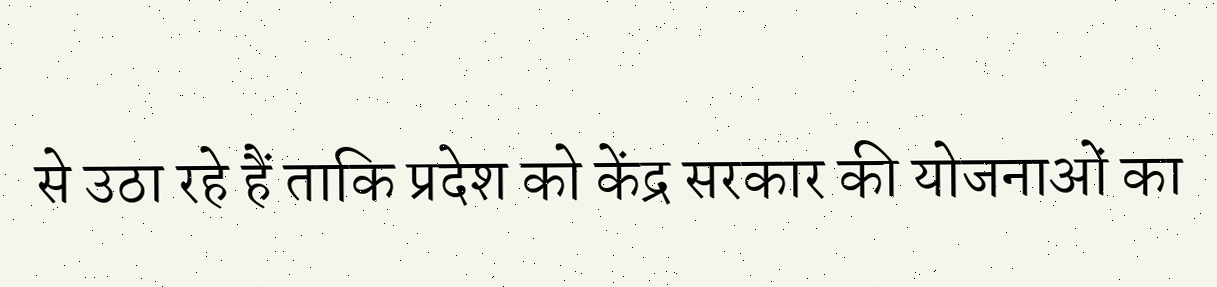से उठा रहे हैं ताकि प्रदेश को केंद्र सरकार की योजनाओं का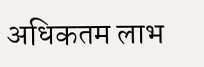अधिकतम लाभ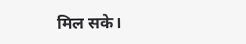मिल सके।